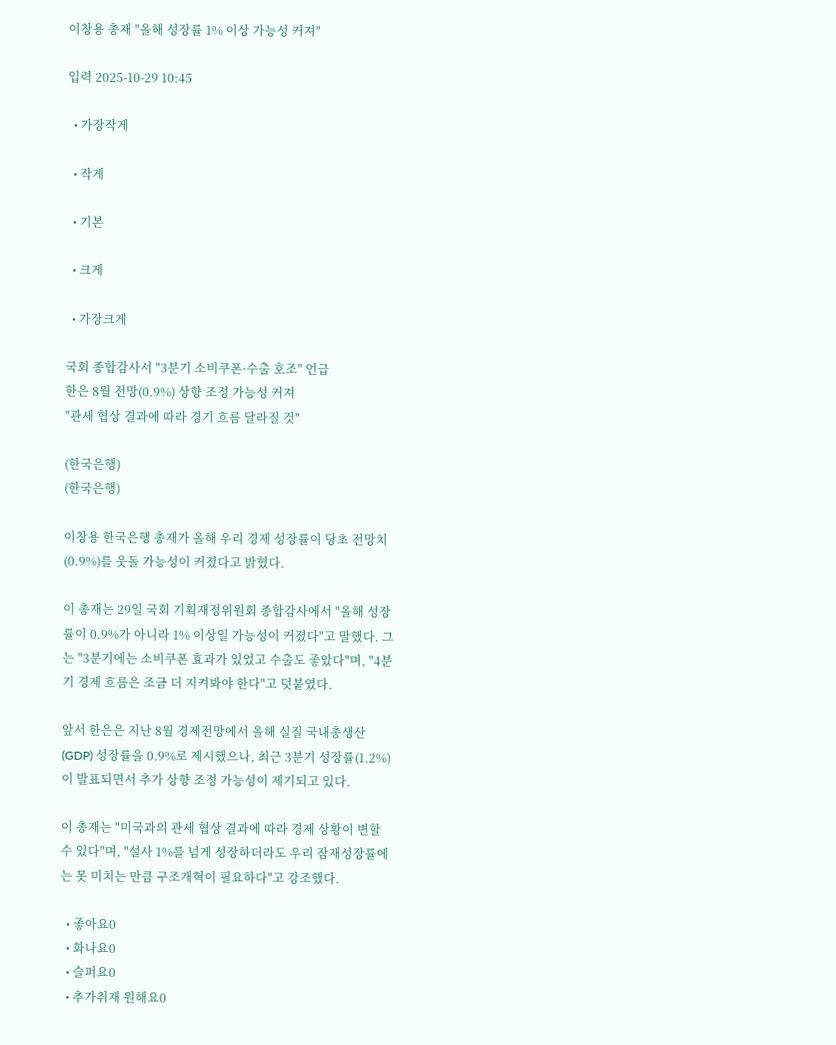이창용 총재 "올해 성장률 1% 이상 가능성 커져"

입력 2025-10-29 10:45

  • 가장작게

  • 작게

  • 기본

  • 크게

  • 가장크게

국회 종합감사서 "3분기 소비쿠폰·수출 호조" 언급
한은 8월 전망(0.9%) 상향 조정 가능성 커져
"관세 협상 결과에 따라 경기 흐름 달라질 것"

(한국은행)
(한국은행)

이창용 한국은행 총재가 올해 우리 경제 성장률이 당초 전망치(0.9%)를 웃돌 가능성이 커졌다고 밝혔다.

이 총재는 29일 국회 기획재정위원회 종합감사에서 "올해 성장률이 0.9%가 아니라 1% 이상일 가능성이 커졌다"고 말했다. 그는 "3분기에는 소비쿠폰 효과가 있었고 수출도 좋았다"며, "4분기 경제 흐름은 조금 더 지켜봐야 한다"고 덧붙였다.

앞서 한은은 지난 8월 경제전망에서 올해 실질 국내총생산(GDP) 성장률을 0.9%로 제시했으나, 최근 3분기 성장률(1.2%)이 발표되면서 추가 상향 조정 가능성이 제기되고 있다.

이 총재는 "미국과의 관세 협상 결과에 따라 경제 상황이 변할 수 있다"며, "설사 1%를 넘게 성장하더라도 우리 잠재성장률에는 못 미치는 만큼 구조개혁이 필요하다"고 강조했다.

  • 좋아요0
  • 화나요0
  • 슬퍼요0
  • 추가취재 원해요0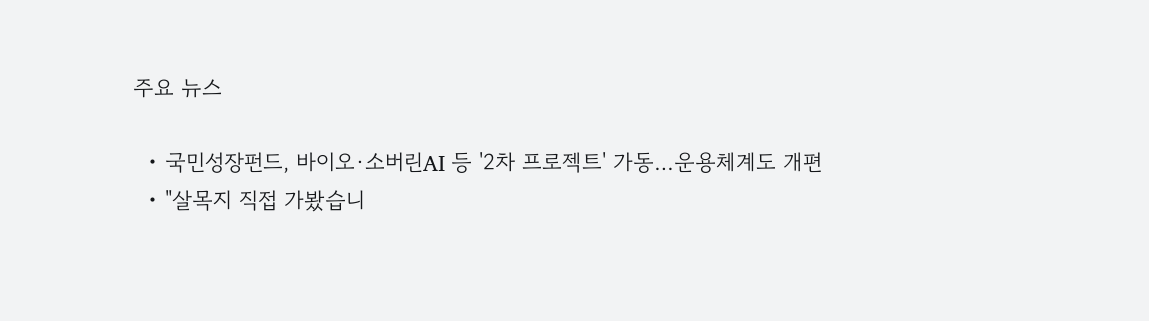주요 뉴스

  • 국민성장펀드, 바이오·소버린AI 등 '2차 프로젝트' 가동…운용체계도 개편
  • "살목지 직접 가봤습니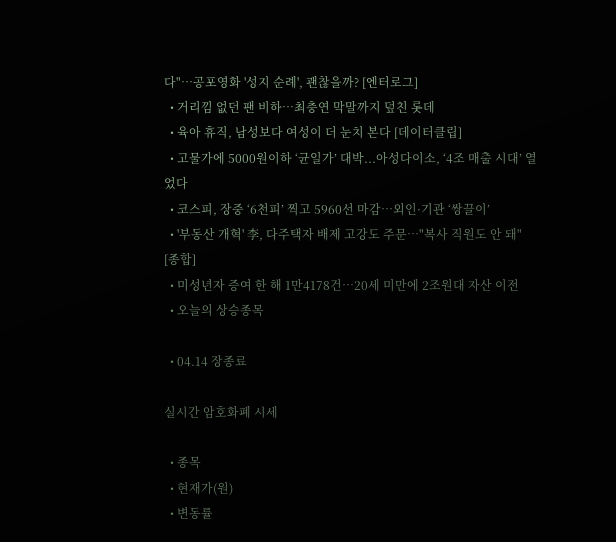다"⋯공포영화 '성지 순례', 괜찮을까? [엔터로그]
  • 거리낌 없던 팬 비하…최충연 막말까지 덮친 롯데
  • 육아 휴직, 남성보다 여성이 더 눈치 본다 [데이터클립]
  • 고물가에 5000원이하 ‘균일가’ 대박...아성다이소, ‘4조 매출 시대’ 열었다
  • 코스피, 장중 ‘6천피’ 찍고 5960선 마감…외인·기관 ‘쌍끌이’
  • '부동산 개혁' 李, 다주택자 배제 고강도 주문…"복사 직원도 안 돼" [종합]
  • 미성년자 증여 한 해 1만4178건…20세 미만에 2조원대 자산 이전
  • 오늘의 상승종목

  • 04.14 장종료

실시간 암호화폐 시세

  • 종목
  • 현재가(원)
  • 변동률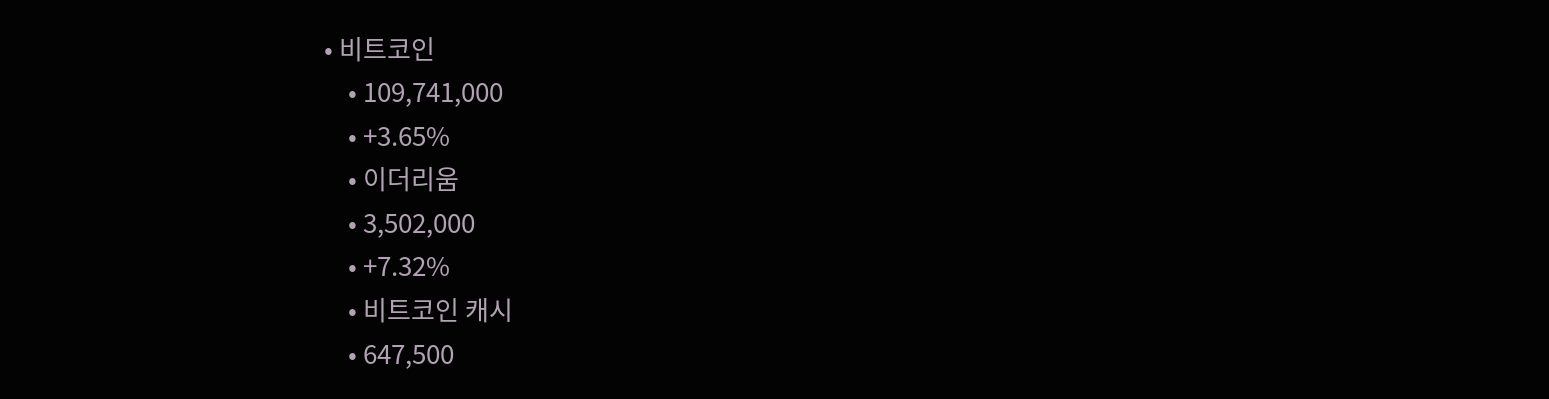• 비트코인
    • 109,741,000
    • +3.65%
    • 이더리움
    • 3,502,000
    • +7.32%
    • 비트코인 캐시
    • 647,500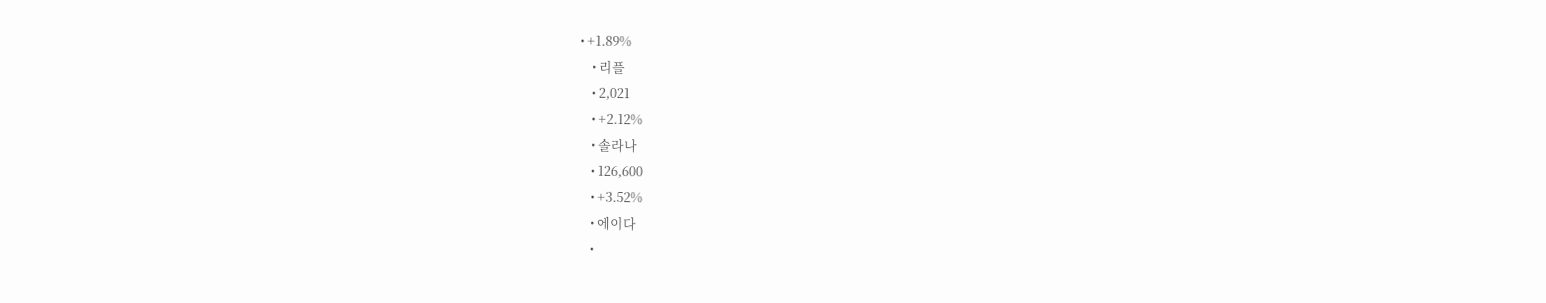• +1.89%
    • 리플
    • 2,021
    • +2.12%
    • 솔라나
    • 126,600
    • +3.52%
    • 에이다
    •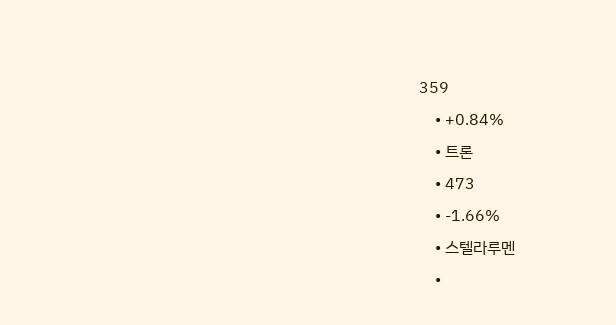359
    • +0.84%
    • 트론
    • 473
    • -1.66%
    • 스텔라루멘
    •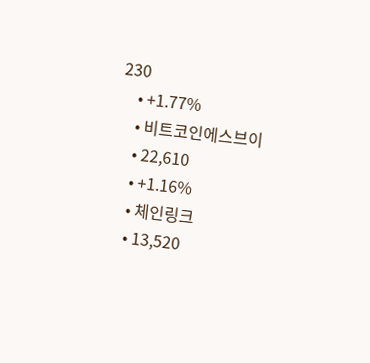230
    • +1.77%
    • 비트코인에스브이
    • 22,610
    • +1.16%
    • 체인링크
    • 13,520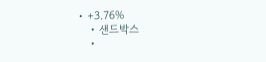• +3.76%
    • 샌드박스
    •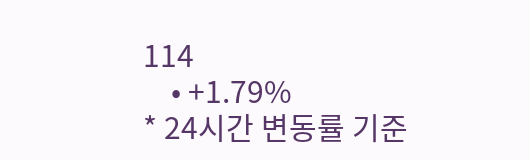114
    • +1.79%
* 24시간 변동률 기준